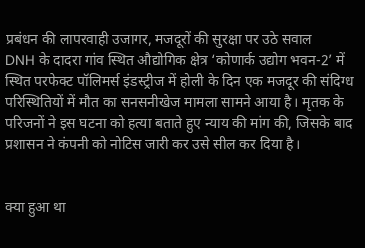प्रबंधन की लापरवाही उजागर, मजदूरों की सुरक्षा पर उठे सवाल
DNH के दादरा गांव स्थित औद्योगिक क्षेत्र ‘कोणार्क उद्योग भवन-2’ में स्थित परफेक्ट पॉलिमर्स इंडस्ट्रीज में होली के दिन एक मजदूर की संदिग्ध परिस्थितियों में मौत का सनसनीखेज मामला सामने आया है। मृतक के परिजनों ने इस घटना को हत्या बताते हुए न्याय की मांग की, जिसके बाद प्रशासन ने कंपनी को नोटिस जारी कर उसे सील कर दिया है।


क्या हुआ था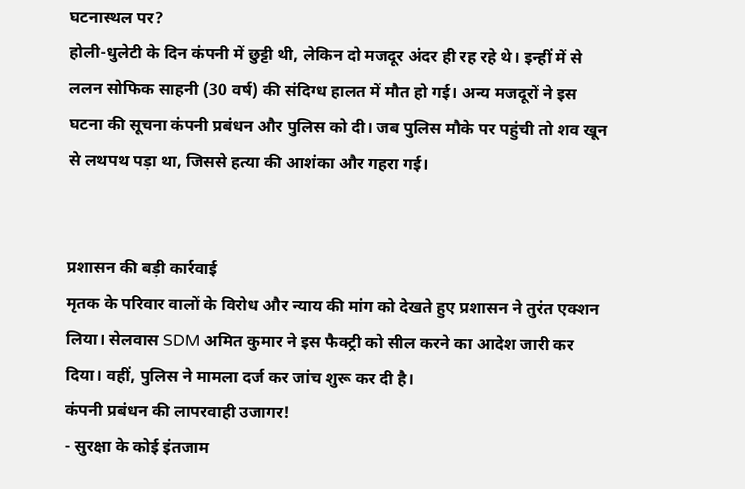घटनास्थल पर?
होली-धुलेटी के दिन कंपनी में छुट्टी थी, लेकिन दो मजदूर अंदर ही रह रहे थे। इन्हीं में से ललन सोफिक साहनी (30 वर्ष) की संदिग्ध हालत में मौत हो गई। अन्य मजदूरों ने इस घटना की सूचना कंपनी प्रबंधन और पुलिस को दी। जब पुलिस मौके पर पहुंची तो शव खून से लथपथ पड़ा था, जिससे हत्या की आशंका और गहरा गई।


प्रशासन की बड़ी कार्रवाई
मृतक के परिवार वालों के विरोध और न्याय की मांग को देखते हुए प्रशासन ने तुरंत एक्शन लिया। सेलवास SDM अमित कुमार ने इस फैक्ट्री को सील करने का आदेश जारी कर दिया। वहीं, पुलिस ने मामला दर्ज कर जांच शुरू कर दी है।
कंपनी प्रबंधन की लापरवाही उजागर!
- सुरक्षा के कोई इंतजाम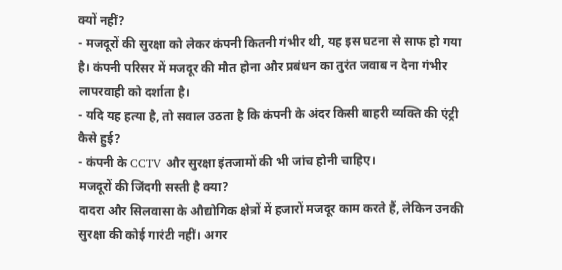क्यों नहीं?
- मजदूरों की सुरक्षा को लेकर कंपनी कितनी गंभीर थी, यह इस घटना से साफ हो गया है। कंपनी परिसर में मजदूर की मौत होना और प्रबंधन का तुरंत जवाब न देना गंभीर लापरवाही को दर्शाता है।
- यदि यह हत्या है, तो सवाल उठता है कि कंपनी के अंदर किसी बाहरी व्यक्ति की एंट्री कैसे हुई?
- कंपनी के CCTV और सुरक्षा इंतजामों की भी जांच होनी चाहिए।
मजदूरों की जिंदगी सस्ती है क्या?
दादरा और सिलवासा के औद्योगिक क्षेत्रों में हजारों मजदूर काम करते हैं, लेकिन उनकी सुरक्षा की कोई गारंटी नहीं। अगर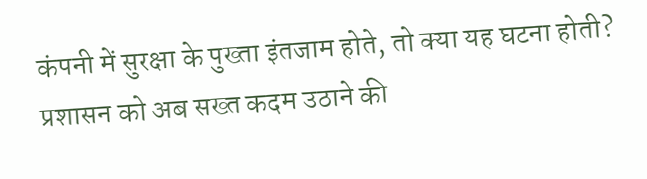कंपनी में सुरक्षा के पुख्ता इंतजाम होते, तो क्या यह घटना होती?
प्रशासन को अब सख्त कदम उठाने की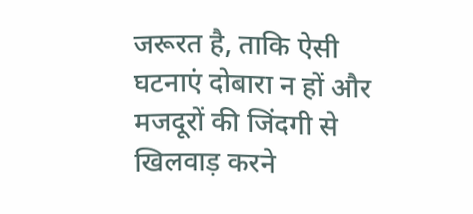जरूरत है, ताकि ऐसी घटनाएं दोबारा न हों और मजदूरों की जिंदगी से खिलवाड़ करने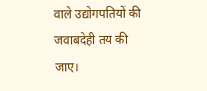वाले उद्योगपतियों की जवाबदेही तय की जाए।